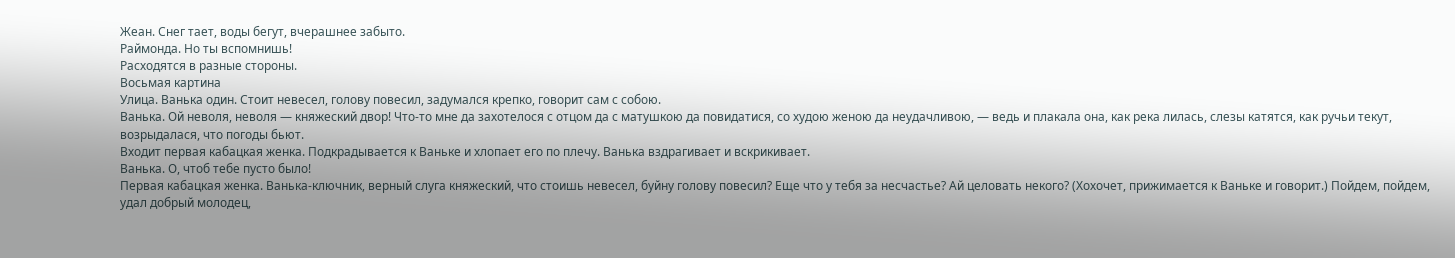Жеан. Снег тает, воды бегут, вчерашнее забыто.
Раймонда. Но ты вспомнишь!
Расходятся в разные стороны.
Восьмая картина
Улица. Ванька один. Стоит невесел, голову повесил, задумался крепко, говорит сам с собою.
Ванька. Ой неволя, неволя — княжеский двор! Что-то мне да захотелося с отцом да с матушкою да повидатися, со худою женою да неудачливою, — ведь и плакала она, как река лилась, слезы катятся, как ручьи текут, возрыдалася, что погоды бьют.
Входит первая кабацкая женка. Подкрадывается к Ваньке и хлопает его по плечу. Ванька вздрагивает и вскрикивает.
Ванька. О, чтоб тебе пусто было!
Первая кабацкая женка. Ванька-ключник, верный слуга княжеский, что стоишь невесел, буйну голову повесил? Еще что у тебя за несчастье? Ай целовать некого? (Хохочет, прижимается к Ваньке и говорит.) Пойдем, пойдем, удал добрый молодец,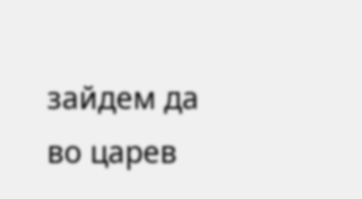зайдем да во царев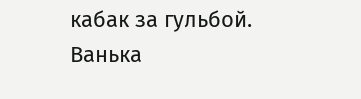кабак за гульбой.
Ванька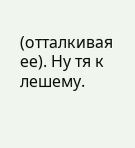(отталкивая ее). Ну тя к лешему.